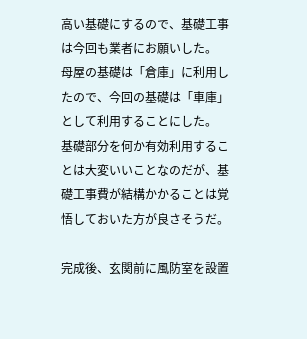高い基礎にするので、基礎工事は今回も業者にお願いした。
母屋の基礎は「倉庫」に利用したので、今回の基礎は「車庫」として利用することにした。
基礎部分を何か有効利用することは大変いいことなのだが、基礎工事費が結構かかることは覚悟しておいた方が良さそうだ。

完成後、玄関前に風防室を設置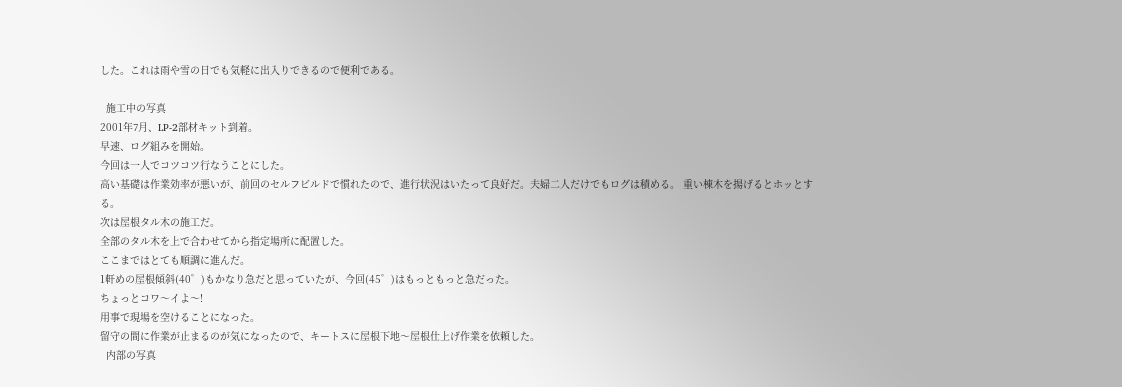した。これは雨や雪の日でも気軽に出入りできるので便利である。

  施工中の写真
2001年7月、LP-2部材キット到着。
早速、ログ組みを開始。
今回は一人でコツコツ行なうことにした。
高い基礎は作業効率が悪いが、前回のセルフビルドで慣れたので、進行状況はいたって良好だ。夫婦二人だけでもログは積める。 重い棟木を揚げるとホッとする。
次は屋根タル木の施工だ。
全部のタル木を上で合わせてから指定場所に配置した。
ここまではとても順調に進んだ。
1軒めの屋根傾斜(40゜)もかなり急だと思っていたが、今回(45゜)はもっともっと急だった。
ちょっとコワ〜イよ〜!
用事で現場を空けることになった。
留守の間に作業が止まるのが気になったので、キートスに屋根下地〜屋根仕上げ作業を依頼した。
  内部の写真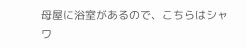母屋に浴室があるので、こちらはシャワ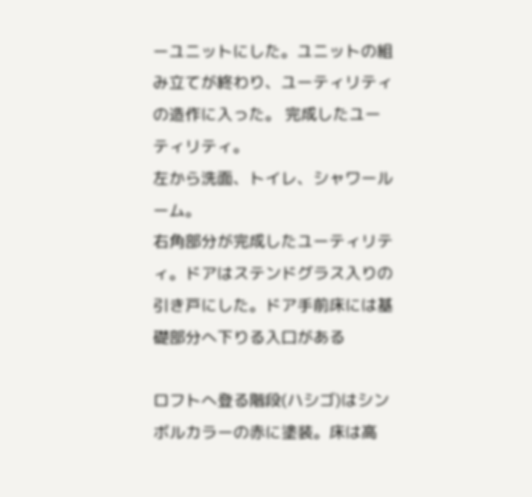ーユニットにした。ユニットの組み立てが終わり、ユーティリティの造作に入った。 完成したユーティリティ。
左から洗面、トイレ、シャワールーム。
右角部分が完成したユーティリティ。ドアはステンドグラス入りの引き戸にした。ドア手前床には基礎部分へ下りる入口がある

ロフトへ登る階段(ハシゴ)はシンボルカラーの赤に塗装。床は高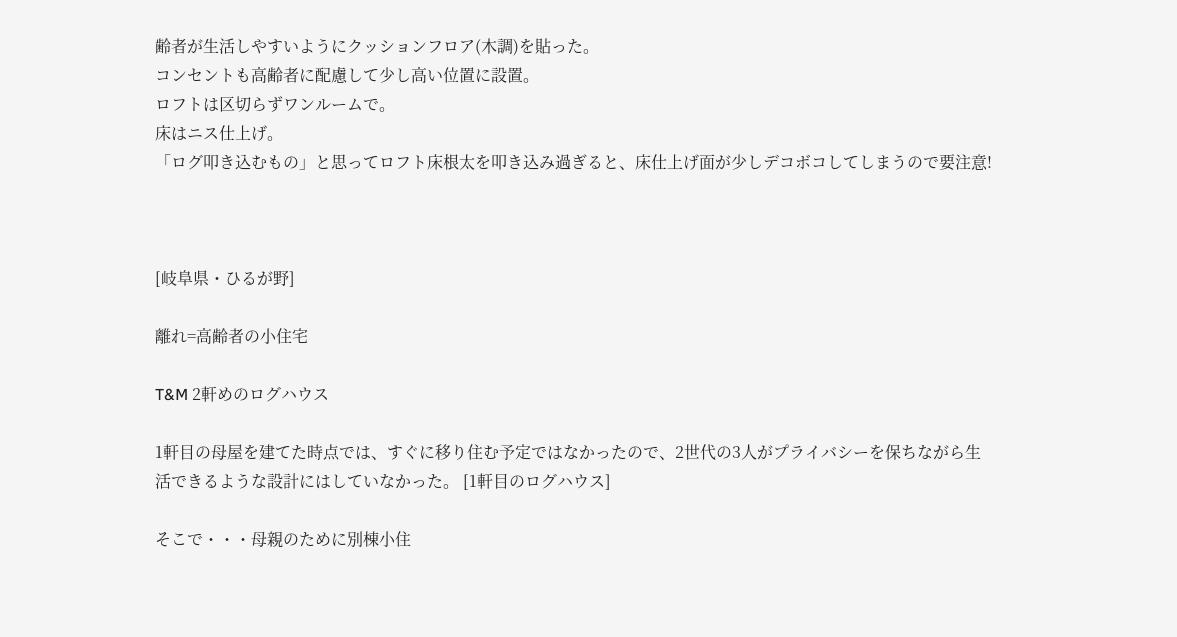齢者が生活しやすいようにクッションフロア(木調)を貼った。
コンセントも高齢者に配慮して少し高い位置に設置。
ロフトは区切らずワンルームで。
床はニス仕上げ。
「ログ叩き込むもの」と思ってロフト床根太を叩き込み過ぎると、床仕上げ面が少しデコボコしてしまうので要注意!



[岐阜県・ひるが野]

離れ=高齢者の小住宅

T&M 2軒めのログハウス

1軒目の母屋を建てた時点では、すぐに移り住む予定ではなかったので、2世代の3人がプライバシーを保ちながら生活できるような設計にはしていなかった。 [1軒目のログハウス]

そこで・・・母親のために別棟小住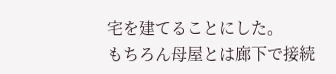宅を建てることにした。
もちろん母屋とは廊下で接続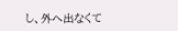し、外へ出なくて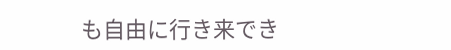も自由に行き来でき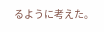るように考えた。